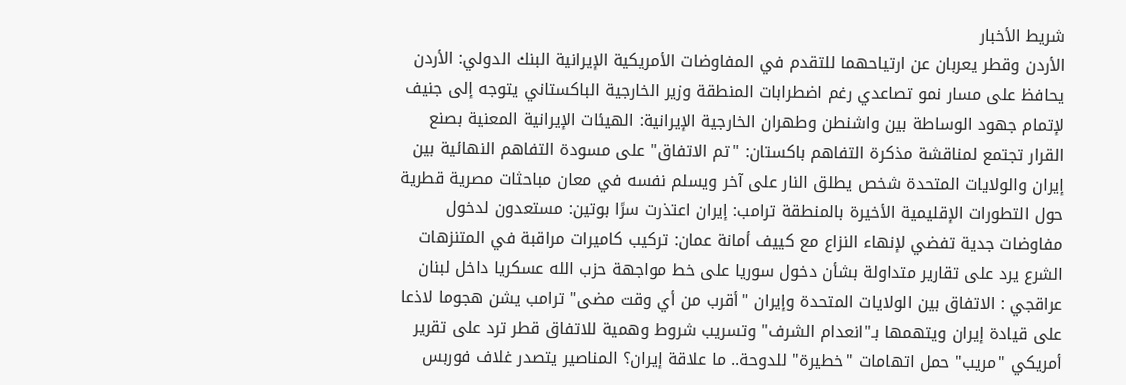شريط الأخبار
الأردن وقطر يعربان عن ارتياحهما للتقدم في المفاوضات الأمريكية الإيرانية البنك الدولي: الأردن يحافظ على مسار نمو تصاعدي رغم اضطرابات المنطقة وزير الخارجية الباكستاني يتوجه إلى جنيف لإتمام جهود الوساطة بين واشنطن وطهران الخارجية الإيرانية: الهيئات الإيرانية المعنية بصنع القرار تجتمع لمناقشة مذكرة التفاهم باكستان: "تم الاتفاق" على مسودة التفاهم النهائية بين إيران والولايات المتحدة شخص يطلق النار على آخر ويسلم نفسه في معان مباحثات مصرية قطرية حول التطورات الإقليمية الأخيرة بالمنطقة ترامب: إيران اعتذرت سرًا بوتين: مستعدون لدخول مفاوضات جدية تفضي لإنهاء النزاع مع كييف أمانة عمان: تركيب كاميرات مراقبة في المتنزهات الشرع يرد على تقارير متداولة بشأن دخول سوريا على خط مواجهة حزب الله عسكريا داخل لبنان عراقجي : الاتفاق بين الولايات المتحدة وإيران "أقرب من أي وقت مضى" ترامب يشن هجوما لاذعا على قيادة إيران ويتهمها بـ"انعدام الشرف" وتسريب شروط وهمية للاتفاق قطر ترد على تقرير أمريكي "مريب" حمل اتهامات "خطيرة" للدوحة.. ما علاقة إيران؟ المناصير يتصدر غلاف فوربس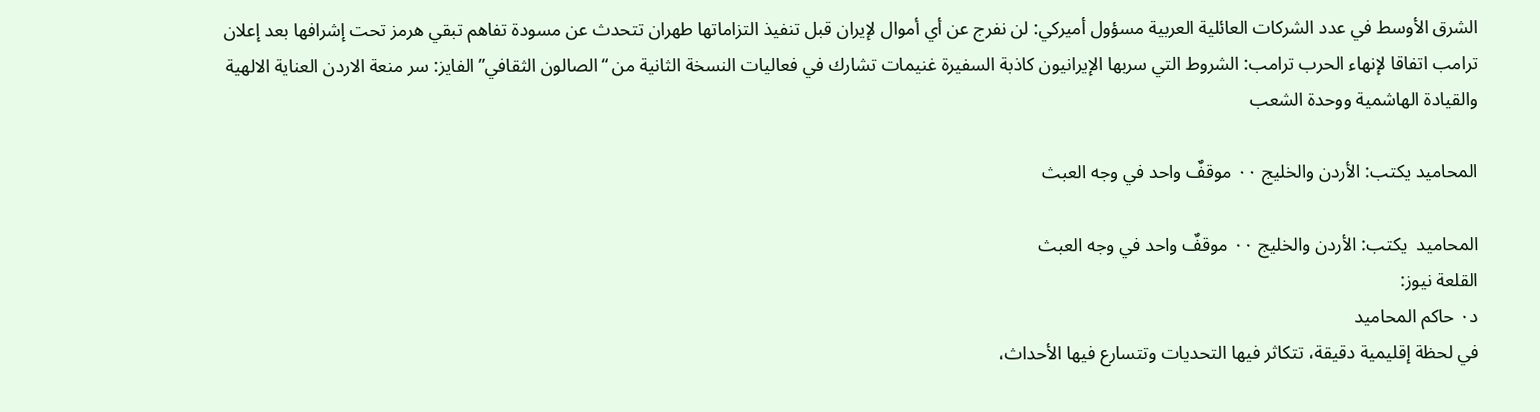الشرق الأوسط في عدد الشركات العائلية العربية مسؤول أميركي: لن نفرج عن أي أموال لإيران قبل تنفيذ التزاماتها طهران تتحدث عن مسودة تفاهم تبقي هرمز تحت إشرافها بعد إعلان ترامب اتفاقا لإنهاء الحرب ترامب: الشروط التي سربها الإيرانيون كاذبة السفيرة غنيمات تشارك في فعاليات النسخة الثانية من “الصالون الثقافي” الفايز: سر منعة الاردن العناية الالهية والقيادة الهاشمية ووحدة الشعب

المحاميد يكتب: الأردن والخليج ٠٠ موقفٌ واحد في وجه العبث

المحاميد  يكتب: الأردن والخليج ٠٠ موقفٌ واحد في وجه العبث
القلعة نيوز:
د٠ حاكم المحاميد
في لحظة إقليمية دقيقة، تتكاثر فيها التحديات وتتسارع فيها الأحداث،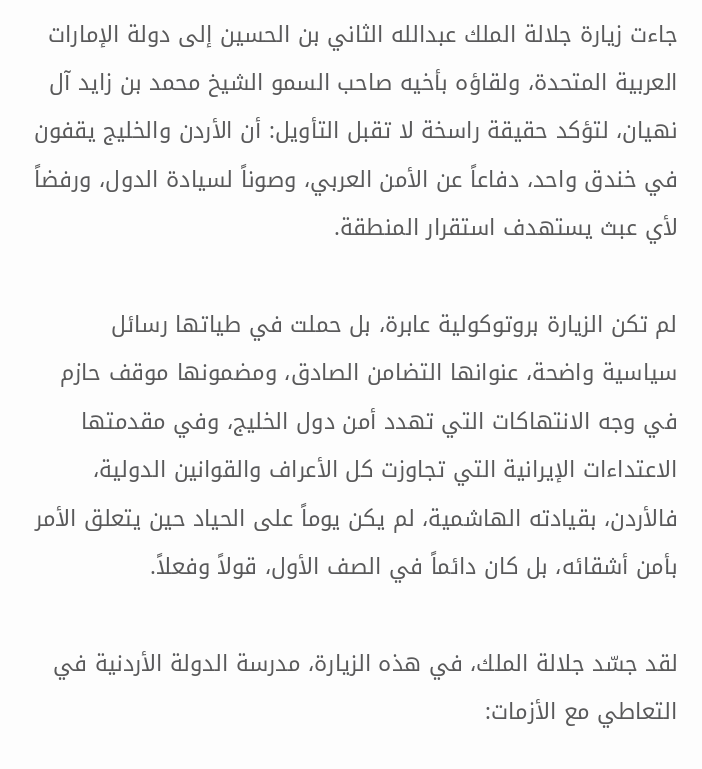جاءت زيارة جلالة الملك عبدالله الثاني بن الحسين إلى دولة الإمارات العربية المتحدة، ولقاؤه بأخيه صاحب السمو الشيخ محمد بن زايد آل نهيان، لتؤكد حقيقة راسخة لا تقبل التأويل: أن الأردن والخليج يقفون في خندق واحد، دفاعاً عن الأمن العربي، وصوناً لسيادة الدول، ورفضاً لأي عبث يستهدف استقرار المنطقة.

لم تكن الزيارة بروتوكولية عابرة، بل حملت في طياتها رسائل سياسية واضحة، عنوانها التضامن الصادق، ومضمونها موقف حازم في وجه الانتهاكات التي تهدد أمن دول الخليج، وفي مقدمتها الاعتداءات الإيرانية التي تجاوزت كل الأعراف والقوانين الدولية، فالأردن، بقيادته الهاشمية، لم يكن يوماً على الحياد حين يتعلق الأمر بأمن أشقائه، بل كان دائماً في الصف الأول، قولاً وفعلاً.

لقد جسّد جلالة الملك، في هذه الزيارة، مدرسة الدولة الأردنية في التعاطي مع الأزمات: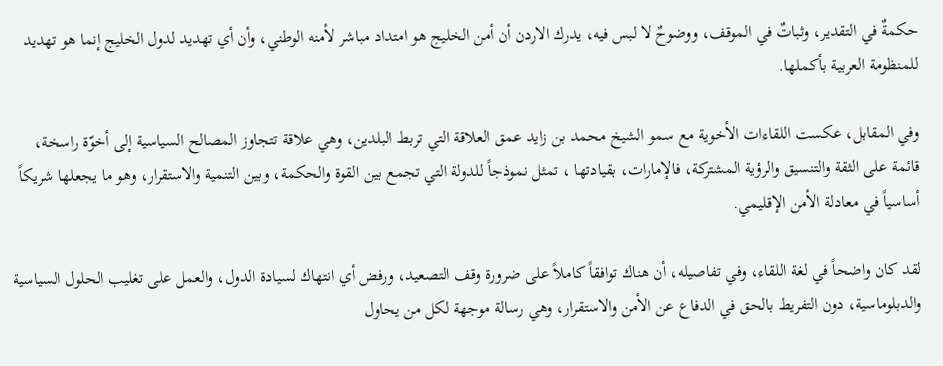حكمةٌ في التقدير، وثباتٌ في الموقف، ووضوحٌ لا لبس فيه، يدرك الاردن أن أمن الخليج هو امتداد مباشر لأمنه الوطني، وأن أي تهديد لدول الخليج إنما هو تهديد للمنظومة العربية بأكملها.

وفي المقابل، عكست اللقاءات الأخوية مع سمو الشيخ محمد بن زايد عمق العلاقة التي تربط البلدين، وهي علاقة تتجاوز المصالح السياسية إلى أخوّة راسخة، قائمة على الثقة والتنسيق والرؤية المشتركة، فالإمارات، بقيادتها ، تمثل نموذجاً للدولة التي تجمع بين القوة والحكمة، وبين التنمية والاستقرار، وهو ما يجعلها شريكاً أساسياً في معادلة الأمن الإقليمي.

لقد كان واضحاً في لغة اللقاء، وفي تفاصيله، أن هناك توافقاً كاملاً على ضرورة وقف التصعيد، ورفض أي انتهاك لسيادة الدول، والعمل على تغليب الحلول السياسية والدبلوماسية، دون التفريط بالحق في الدفاع عن الأمن والاستقرار، وهي رسالة موجهة لكل من يحاول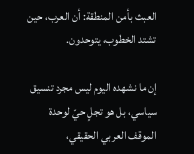العبث بأمن المنطقة: أن العرب، حين تشتد الخطوب، يتوحدون.

إن ما نشهده اليوم ليس مجرد تنسيق سياسي، بل هو تجلٍ حيّ لوحدة الموقف العربي الحقيقي،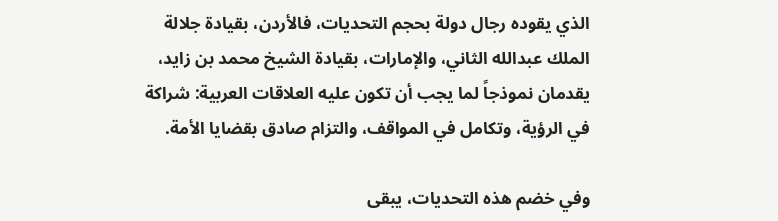الذي يقوده رجال دولة بحجم التحديات، فالأردن، بقيادة جلالة الملك عبدالله الثاني، والإمارات، بقيادة الشيخ محمد بن زايد، يقدمان نموذجاً لما يجب أن تكون عليه العلاقات العربية: شراكة في الرؤية، وتكامل في المواقف، والتزام صادق بقضايا الأمة.

وفي خضم هذه التحديات، يبقى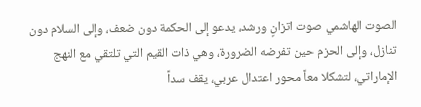الصوت الهاشمي صوت اتزانٍ ورشد، يدعو إلى الحكمة دون ضعف، وإلى السلام دون تنازل، وإلى الحزم حين تفرضه الضرورة، وهي ذات القيم التي تلتقي مع النهج الإماراتي، لتشكلا معاً محور اعتدال عربي، يقف سداً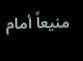منيعاً أمام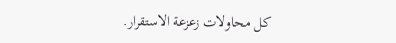كل محاولات زعزعة الاستقرار.